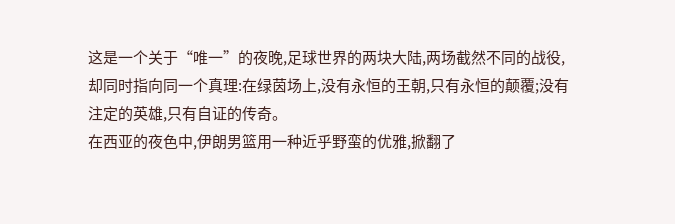这是一个关于“唯一”的夜晚,足球世界的两块大陆,两场截然不同的战役,却同时指向同一个真理:在绿茵场上,没有永恒的王朝,只有永恒的颠覆;没有注定的英雄,只有自证的传奇。
在西亚的夜色中,伊朗男篮用一种近乎野蛮的优雅,掀翻了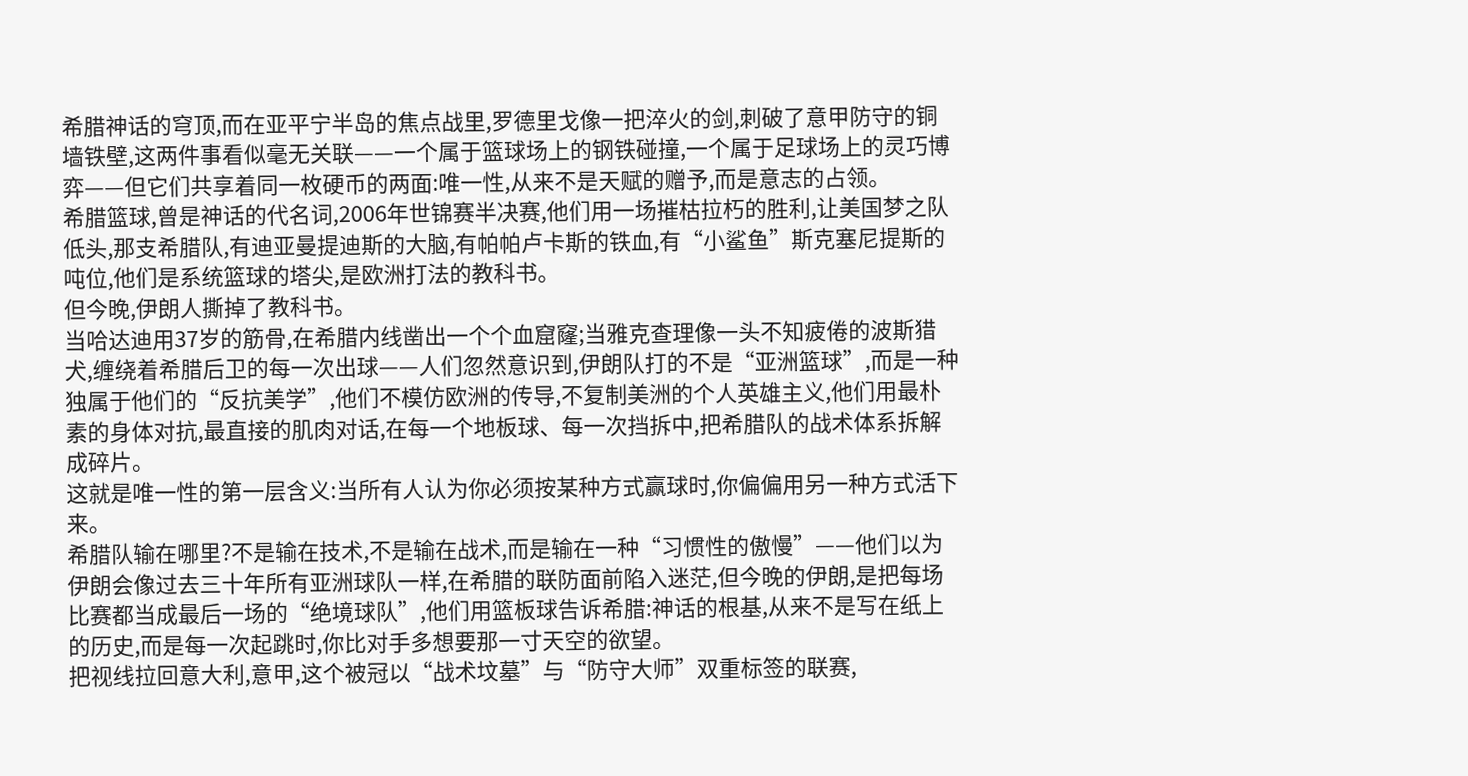希腊神话的穹顶,而在亚平宁半岛的焦点战里,罗德里戈像一把淬火的剑,刺破了意甲防守的铜墙铁壁,这两件事看似毫无关联——一个属于篮球场上的钢铁碰撞,一个属于足球场上的灵巧博弈——但它们共享着同一枚硬币的两面:唯一性,从来不是天赋的赠予,而是意志的占领。
希腊篮球,曾是神话的代名词,2006年世锦赛半决赛,他们用一场摧枯拉朽的胜利,让美国梦之队低头,那支希腊队,有迪亚曼提迪斯的大脑,有帕帕卢卡斯的铁血,有“小鲨鱼”斯克塞尼提斯的吨位,他们是系统篮球的塔尖,是欧洲打法的教科书。
但今晚,伊朗人撕掉了教科书。
当哈达迪用37岁的筋骨,在希腊内线凿出一个个血窟窿;当雅克查理像一头不知疲倦的波斯猎犬,缠绕着希腊后卫的每一次出球——人们忽然意识到,伊朗队打的不是“亚洲篮球”,而是一种独属于他们的“反抗美学”,他们不模仿欧洲的传导,不复制美洲的个人英雄主义,他们用最朴素的身体对抗,最直接的肌肉对话,在每一个地板球、每一次挡拆中,把希腊队的战术体系拆解成碎片。
这就是唯一性的第一层含义:当所有人认为你必须按某种方式赢球时,你偏偏用另一种方式活下来。
希腊队输在哪里?不是输在技术,不是输在战术,而是输在一种“习惯性的傲慢”——他们以为伊朗会像过去三十年所有亚洲球队一样,在希腊的联防面前陷入迷茫,但今晚的伊朗,是把每场比赛都当成最后一场的“绝境球队”,他们用篮板球告诉希腊:神话的根基,从来不是写在纸上的历史,而是每一次起跳时,你比对手多想要那一寸天空的欲望。
把视线拉回意大利,意甲,这个被冠以“战术坟墓”与“防守大师”双重标签的联赛,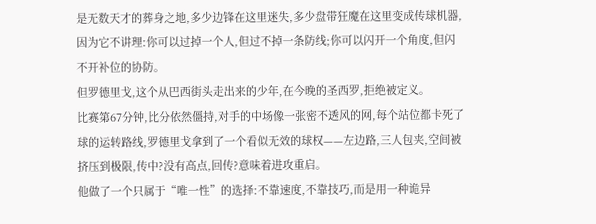是无数天才的葬身之地,多少边锋在这里迷失,多少盘带狂魔在这里变成传球机器,因为它不讲理:你可以过掉一个人,但过不掉一条防线;你可以闪开一个角度,但闪不开补位的协防。
但罗德里戈,这个从巴西街头走出来的少年,在今晚的圣西罗,拒绝被定义。
比赛第67分钟,比分依然僵持,对手的中场像一张密不透风的网,每个站位都卡死了球的运转路线,罗德里戈拿到了一个看似无效的球权——左边路,三人包夹,空间被挤压到极限,传中?没有高点,回传?意味着进攻重启。
他做了一个只属于“唯一性”的选择:不靠速度,不靠技巧,而是用一种诡异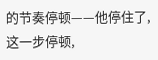的节奏停顿——他停住了,这一步停顿,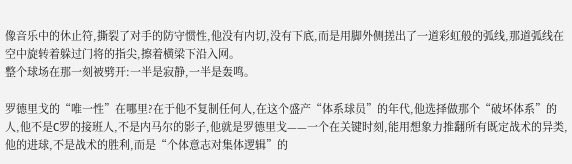像音乐中的休止符,撕裂了对手的防守惯性,他没有内切,没有下底,而是用脚外侧搓出了一道彩虹般的弧线,那道弧线在空中旋转着躲过门将的指尖,擦着横梁下沿入网。
整个球场在那一刻被劈开:一半是寂静,一半是轰鸣。

罗德里戈的“唯一性”在哪里?在于他不复制任何人,在这个盛产“体系球员”的年代,他选择做那个“破坏体系”的人,他不是C罗的接班人,不是内马尔的影子,他就是罗德里戈——一个在关键时刻,能用想象力推翻所有既定战术的异类,他的进球,不是战术的胜利,而是“个体意志对集体逻辑”的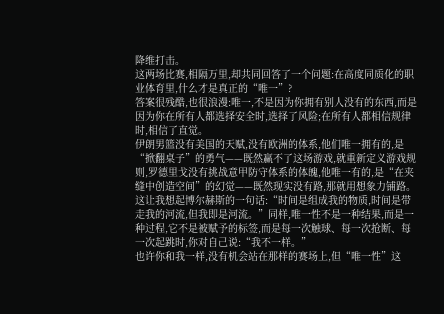降维打击。
这两场比赛,相隔万里,却共同回答了一个问题:在高度同质化的职业体育里,什么才是真正的“唯一”?
答案很残酷,也很浪漫:唯一,不是因为你拥有别人没有的东西,而是因为你在所有人都选择安全时,选择了风险;在所有人都相信规律时,相信了直觉。
伊朗男篮没有美国的天赋,没有欧洲的体系,他们唯一拥有的,是“掀翻桌子”的勇气——既然赢不了这场游戏,就重新定义游戏规则,罗德里戈没有挑战意甲防守体系的体魄,他唯一有的,是“在夹缝中创造空间”的幻觉——既然现实没有路,那就用想象力铺路。
这让我想起博尔赫斯的一句话:“时间是组成我的物质,时间是带走我的河流,但我即是河流。”同样,唯一性不是一种结果,而是一种过程,它不是被赋予的标签,而是每一次触球、每一次抢断、每一次起跳时,你对自己说:“我不一样。”
也许你和我一样,没有机会站在那样的赛场上,但“唯一性”这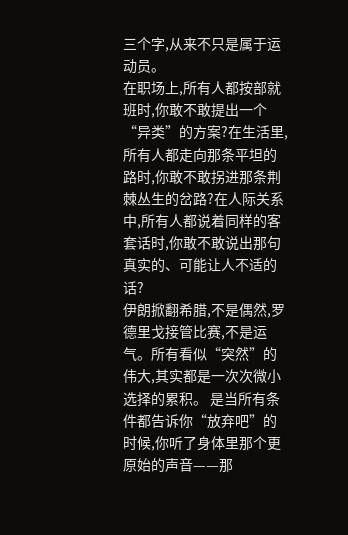三个字,从来不只是属于运动员。
在职场上,所有人都按部就班时,你敢不敢提出一个“异类”的方案?在生活里,所有人都走向那条平坦的路时,你敢不敢拐进那条荆棘丛生的岔路?在人际关系中,所有人都说着同样的客套话时,你敢不敢说出那句真实的、可能让人不适的话?
伊朗掀翻希腊,不是偶然,罗德里戈接管比赛,不是运气。所有看似“突然”的伟大,其实都是一次次微小选择的累积。 是当所有条件都告诉你“放弃吧”的时候,你听了身体里那个更原始的声音——那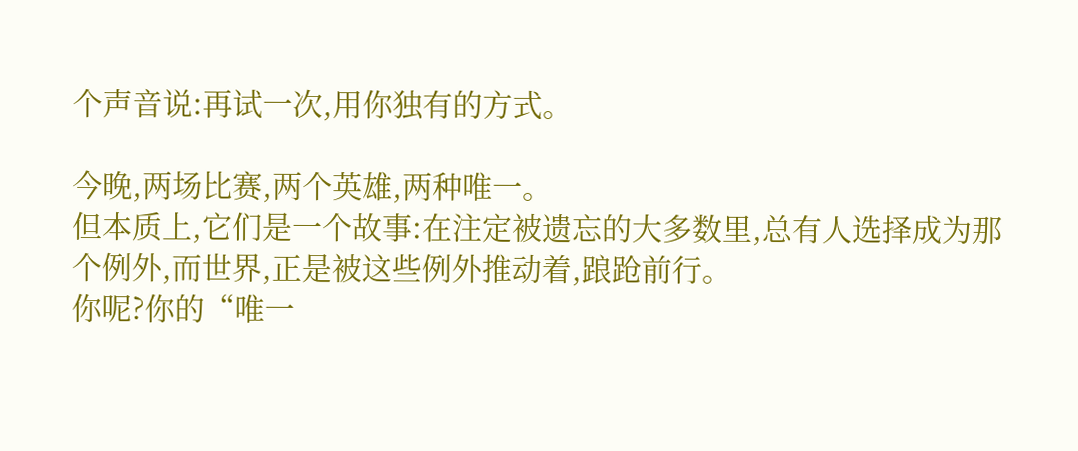个声音说:再试一次,用你独有的方式。

今晚,两场比赛,两个英雄,两种唯一。
但本质上,它们是一个故事:在注定被遗忘的大多数里,总有人选择成为那个例外,而世界,正是被这些例外推动着,踉跄前行。
你呢?你的“唯一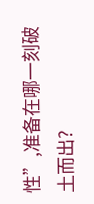性”,准备在哪一刻破土而出?